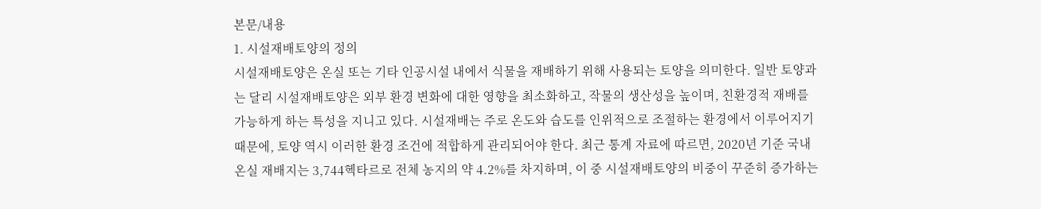본문/내용
1. 시설재배토양의 정의
시설재배토양은 온실 또는 기타 인공시설 내에서 식물을 재배하기 위해 사용되는 토양을 의미한다. 일반 토양과는 달리 시설재배토양은 외부 환경 변화에 대한 영향을 최소화하고, 작물의 생산성을 높이며, 친환경적 재배를 가능하게 하는 특성을 지니고 있다. 시설재배는 주로 온도와 습도를 인위적으로 조절하는 환경에서 이루어지기 때문에, 토양 역시 이러한 환경 조건에 적합하게 관리되어야 한다. 최근 통계 자료에 따르면, 2020년 기준 국내 온실 재배지는 3,744헥타르로 전체 농지의 약 4.2%를 차지하며, 이 중 시설재배토양의 비중이 꾸준히 증가하는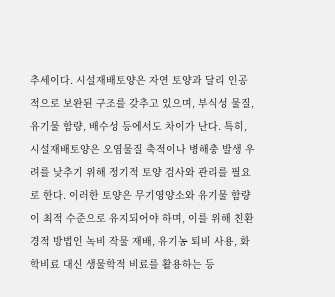추세이다. 시설재배토양은 자연 토양과 달리 인공적으로 보완된 구조를 갖추고 있으며, 부식성 물질, 유기물 함량, 배수성 등에서도 차이가 난다. 특히, 시설재배토양은 오염물질 축적이나 병해충 발생 우려를 낮추기 위해 정기적 토양 검사와 관리를 필요로 한다. 이러한 토양은 무기영양소와 유기물 함량이 최적 수준으로 유지되어야 하며, 이를 위해 친환경적 방법인 녹비 작물 재배, 유기농 퇴비 사용, 화학비료 대신 생물학적 비료를 활용하는 등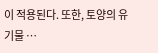이 적용된다. 또한, 토양의 유기물 …